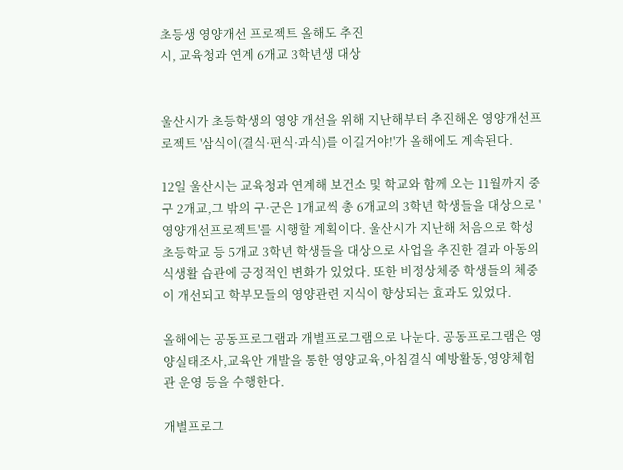초등생 영양개선 프로젝트 올해도 추진
시, 교육청과 연계 6개교 3학년생 대상


울산시가 초등학생의 영양 개선을 위해 지난해부터 추진해온 영양개선프로젝트 '삼식이(결식·편식·과식)를 이길거야!'가 올해에도 계속된다.

12일 울산시는 교육청과 연계해 보건소 및 학교와 함께 오는 11월까지 중구 2개교,그 밖의 구·군은 1개교씩 총 6개교의 3학년 학생들을 대상으로 '영양개선프로젝트'를 시행할 계획이다. 울산시가 지난해 처음으로 학성초등학교 등 5개교 3학년 학생들을 대상으로 사업을 추진한 결과 아동의 식생활 습관에 긍정적인 변화가 있었다. 또한 비정상체중 학생들의 체중이 개선되고 학부모들의 영양관련 지식이 향상되는 효과도 있었다.

올해에는 공동프로그램과 개별프로그램으로 나눈다. 공동프로그램은 영양실태조사,교육안 개발을 통한 영양교육,아침결식 예방활동,영양체험관 운영 등을 수행한다.

개별프로그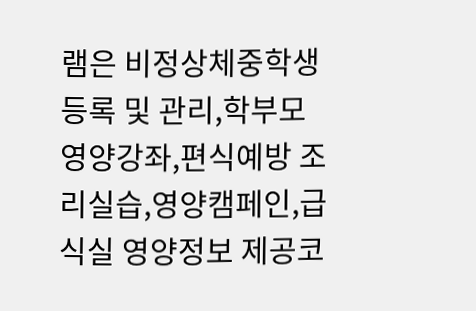램은 비정상체중학생 등록 및 관리,학부모 영양강좌,편식예방 조리실습,영양캠페인,급식실 영양정보 제공코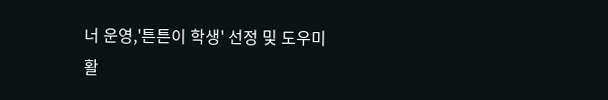너 운영,'튼튼이 학생' 선정 및 도우미 활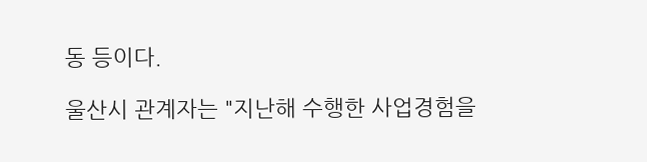동 등이다.

울산시 관계자는 "지난해 수행한 사업경험을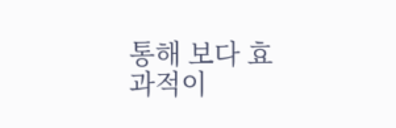통해 보다 효과적이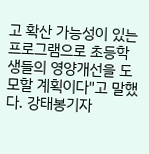고 확산 가능성이 있는 프로그램으로 초등학생들의 영양개선을 도모할 계획이다"고 말했다. 강태봉기자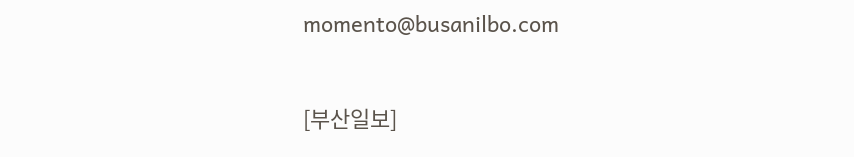momento@busanilbo.com


[부산일보]